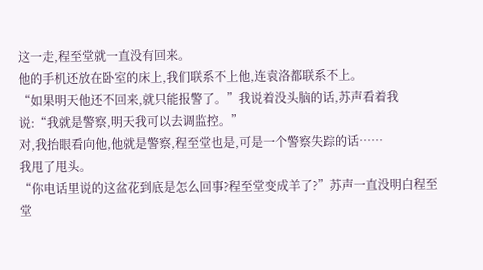这一走,程至堂就一直没有回来。
他的手机还放在卧室的床上,我们联系不上他,连袁洛都联系不上。
“如果明天他还不回来,就只能报警了。”我说着没头脑的话,苏声看着我说:“我就是警察,明天我可以去调监控。”
对,我抬眼看向他,他就是警察,程至堂也是,可是一个警察失踪的话……
我甩了甩头。
“你电话里说的这盆花到底是怎么回事?程至堂变成羊了?”苏声一直没明白程至堂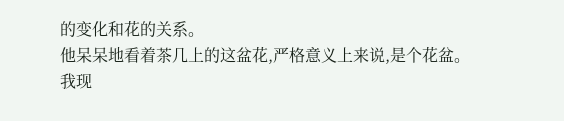的变化和花的关系。
他呆呆地看着茶几上的这盆花,严格意义上来说,是个花盆。
我现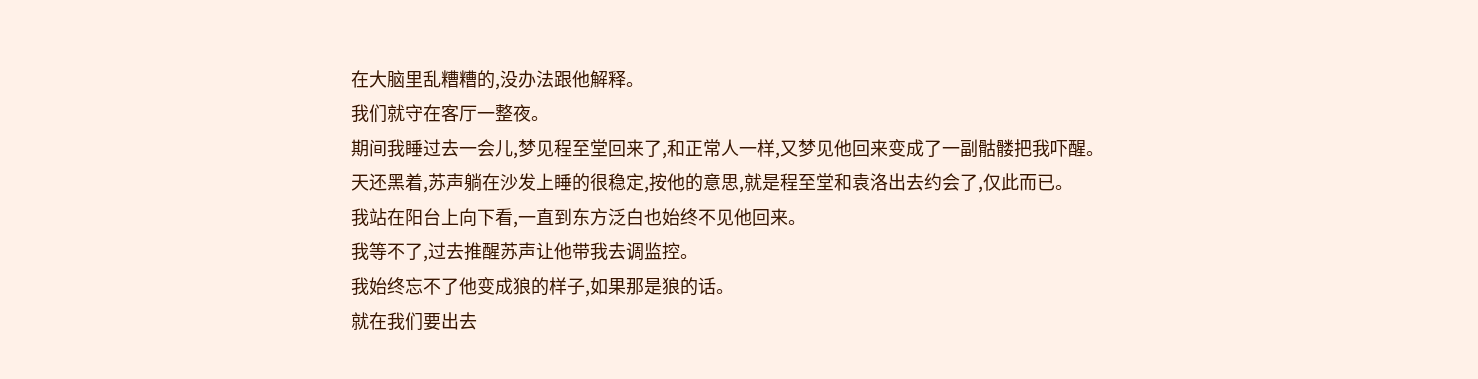在大脑里乱糟糟的,没办法跟他解释。
我们就守在客厅一整夜。
期间我睡过去一会儿,梦见程至堂回来了,和正常人一样,又梦见他回来变成了一副骷髅把我吓醒。
天还黑着,苏声躺在沙发上睡的很稳定,按他的意思,就是程至堂和袁洛出去约会了,仅此而已。
我站在阳台上向下看,一直到东方泛白也始终不见他回来。
我等不了,过去推醒苏声让他带我去调监控。
我始终忘不了他变成狼的样子,如果那是狼的话。
就在我们要出去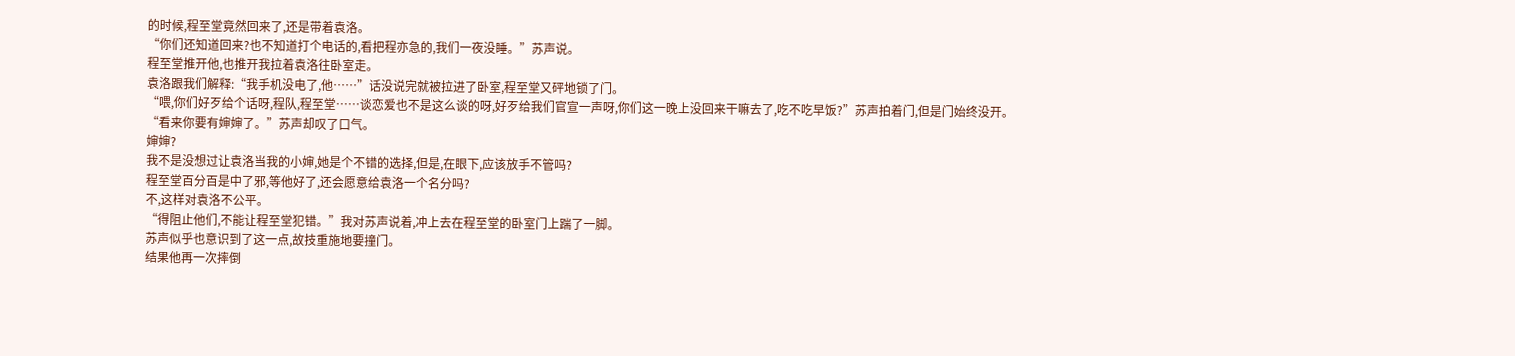的时候,程至堂竟然回来了,还是带着袁洛。
“你们还知道回来?也不知道打个电话的,看把程亦急的,我们一夜没睡。”苏声说。
程至堂推开他,也推开我拉着袁洛往卧室走。
袁洛跟我们解释:“我手机没电了,他……”话没说完就被拉进了卧室,程至堂又砰地锁了门。
“喂,你们好歹给个话呀,程队,程至堂……谈恋爱也不是这么谈的呀,好歹给我们官宣一声呀,你们这一晚上没回来干嘛去了,吃不吃早饭?”苏声拍着门,但是门始终没开。
“看来你要有婶婶了。”苏声却叹了口气。
婶婶?
我不是没想过让袁洛当我的小婶,她是个不错的选择,但是,在眼下,应该放手不管吗?
程至堂百分百是中了邪,等他好了,还会愿意给袁洛一个名分吗?
不,这样对袁洛不公平。
“得阻止他们,不能让程至堂犯错。”我对苏声说着,冲上去在程至堂的卧室门上踹了一脚。
苏声似乎也意识到了这一点,故技重施地要撞门。
结果他再一次摔倒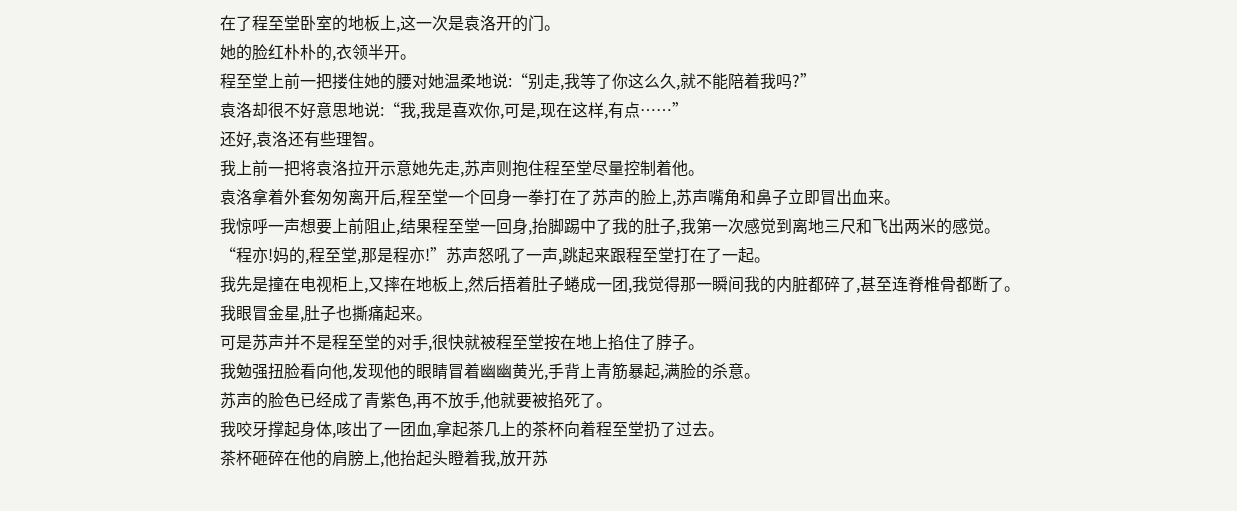在了程至堂卧室的地板上,这一次是袁洛开的门。
她的脸红朴朴的,衣领半开。
程至堂上前一把搂住她的腰对她温柔地说:“别走,我等了你这么久,就不能陪着我吗?”
袁洛却很不好意思地说:“我,我是喜欢你,可是,现在这样,有点……”
还好,袁洛还有些理智。
我上前一把将袁洛拉开示意她先走,苏声则抱住程至堂尽量控制着他。
袁洛拿着外套匆匆离开后,程至堂一个回身一拳打在了苏声的脸上,苏声嘴角和鼻子立即冒出血来。
我惊呼一声想要上前阻止,结果程至堂一回身,抬脚踢中了我的肚子,我第一次感觉到离地三尺和飞出两米的感觉。
“程亦!妈的,程至堂,那是程亦!”苏声怒吼了一声,跳起来跟程至堂打在了一起。
我先是撞在电视柜上,又摔在地板上,然后捂着肚子蜷成一团,我觉得那一瞬间我的内脏都碎了,甚至连脊椎骨都断了。
我眼冒金星,肚子也撕痛起来。
可是苏声并不是程至堂的对手,很快就被程至堂按在地上掐住了脖子。
我勉强扭脸看向他,发现他的眼睛冒着幽幽黄光,手背上青筋暴起,满脸的杀意。
苏声的脸色已经成了青紫色,再不放手,他就要被掐死了。
我咬牙撑起身体,咳出了一团血,拿起茶几上的茶杯向着程至堂扔了过去。
茶杯砸碎在他的肩膀上,他抬起头瞪着我,放开苏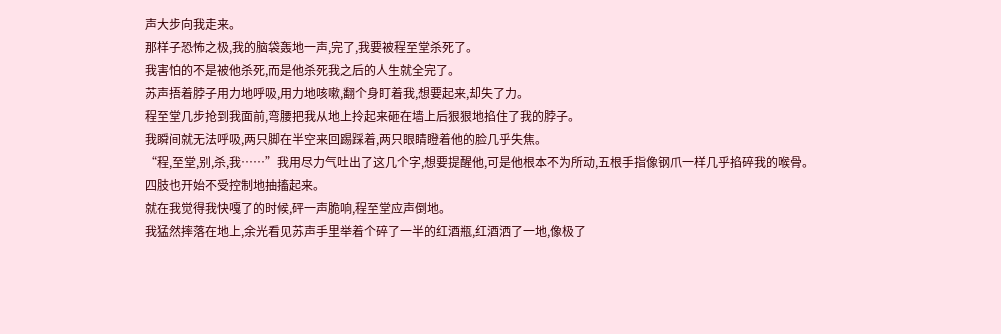声大步向我走来。
那样子恐怖之极,我的脑袋轰地一声,完了,我要被程至堂杀死了。
我害怕的不是被他杀死,而是他杀死我之后的人生就全完了。
苏声捂着脖子用力地呼吸,用力地咳嗽,翻个身盯着我,想要起来,却失了力。
程至堂几步抢到我面前,弯腰把我从地上拎起来砸在墙上后狠狠地掐住了我的脖子。
我瞬间就无法呼吸,两只脚在半空来回踢踩着,两只眼睛瞪着他的脸几乎失焦。
“程,至堂,别,杀,我……”我用尽力气吐出了这几个字,想要提醒他,可是他根本不为所动,五根手指像钢爪一样几乎掐碎我的喉骨。
四肢也开始不受控制地抽搐起来。
就在我觉得我快嘎了的时候,砰一声脆响,程至堂应声倒地。
我猛然摔落在地上,余光看见苏声手里举着个碎了一半的红酒瓶,红酒洒了一地,像极了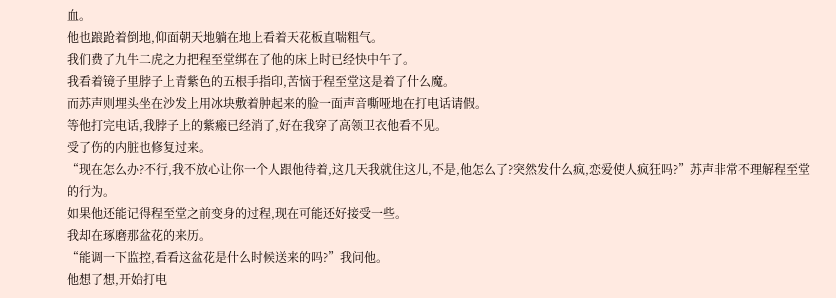血。
他也踉跄着倒地,仰面朝天地躺在地上看着天花板直喘粗气。
我们费了九牛二虎之力把程至堂绑在了他的床上时已经快中午了。
我看着镜子里脖子上青紫色的五根手指印,苦恼于程至堂这是着了什么魔。
而苏声则埋头坐在沙发上用冰块敷着肿起来的脸一面声音嘶哑地在打电话请假。
等他打完电话,我脖子上的紫瘢已经消了,好在我穿了高领卫衣他看不见。
受了伤的内脏也修复过来。
“现在怎么办?不行,我不放心让你一个人跟他待着,这几天我就住这儿,不是,他怎么了?突然发什么疯,恋爱使人疯狂吗?”苏声非常不理解程至堂的行为。
如果他还能记得程至堂之前变身的过程,现在可能还好接受一些。
我却在琢磨那盆花的来历。
“能调一下监控,看看这盆花是什么时候送来的吗?”我问他。
他想了想,开始打电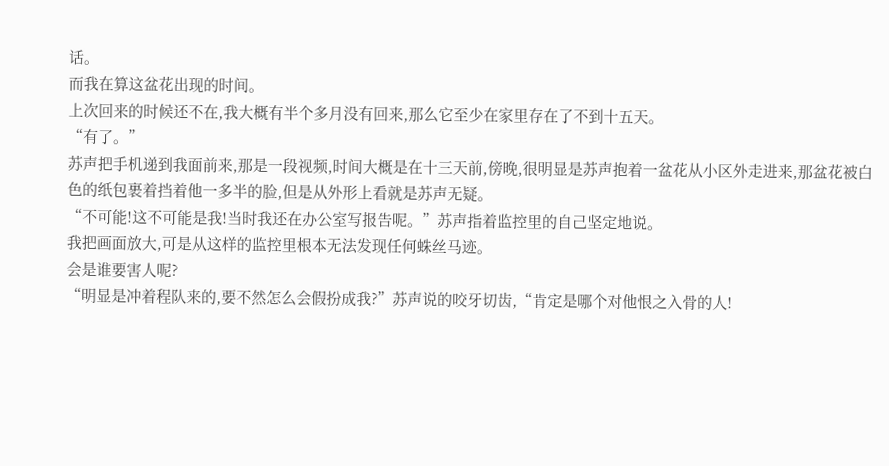话。
而我在算这盆花出现的时间。
上次回来的时候还不在,我大概有半个多月没有回来,那么它至少在家里存在了不到十五天。
“有了。”
苏声把手机递到我面前来,那是一段视频,时间大概是在十三天前,傍晚,很明显是苏声抱着一盆花从小区外走进来,那盆花被白色的纸包裹着挡着他一多半的脸,但是从外形上看就是苏声无疑。
“不可能!这不可能是我!当时我还在办公室写报告呢。”苏声指着监控里的自己坚定地说。
我把画面放大,可是从这样的监控里根本无法发现任何蛛丝马迹。
会是谁要害人呢?
“明显是冲着程队来的,要不然怎么会假扮成我?”苏声说的咬牙切齿,“肯定是哪个对他恨之入骨的人!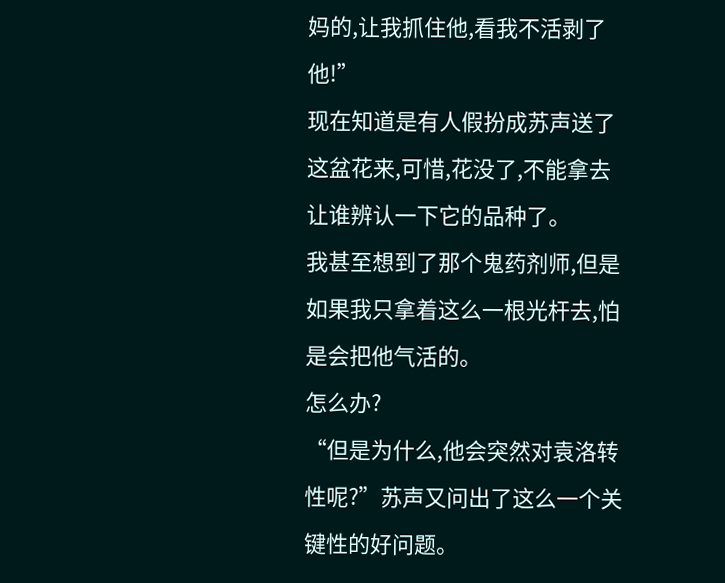妈的,让我抓住他,看我不活剥了他!”
现在知道是有人假扮成苏声送了这盆花来,可惜,花没了,不能拿去让谁辨认一下它的品种了。
我甚至想到了那个鬼药剂师,但是如果我只拿着这么一根光杆去,怕是会把他气活的。
怎么办?
“但是为什么,他会突然对袁洛转性呢?”苏声又问出了这么一个关键性的好问题。